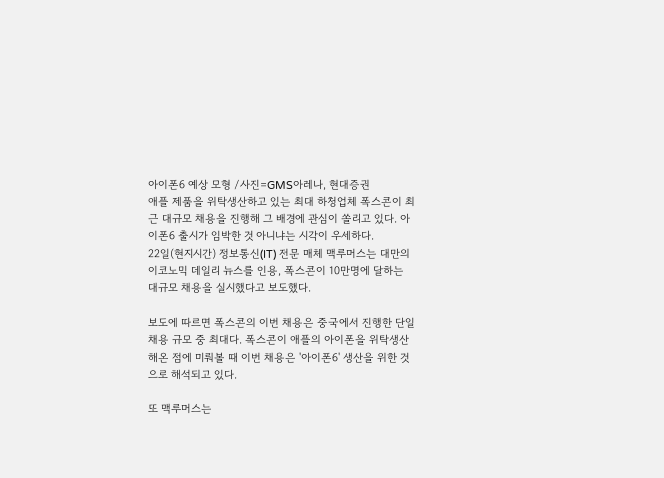아이폰6 예상 모형 /사진=GMS아레나, 현대증권
애플 제품을 위탁생산하고 있는 최대 하청업체 폭스콘이 최근 대규모 채용을 진행해 그 배경에 관심이 쏠리고 있다. 아이폰6 출시가 임박한 것 아니냐는 시각이 우세하다.
22일(현지시간) 정보통신(IT) 전문 매체 맥루머스는 대만의 이코노믹 데일리 뉴스를 인용, 폭스콘이 10만명에 달하는 대규모 채용을 실시했다고 보도했다.

보도에 따르면 폭스콘의 이번 채용은 중국에서 진행한 단일 채용 규모 중 최대다. 폭스콘이 애플의 아이폰을 위탁생산해온 점에 미뤄볼 때 이번 채용은 '아이폰6' 생산을 위한 것으로 해석되고 있다.

또 맥루머스는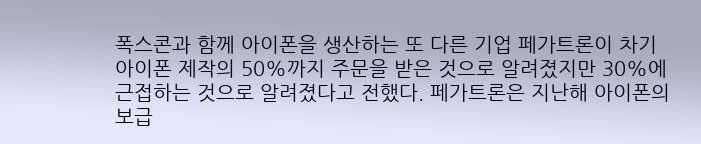폭스콘과 함께 아이폰을 생산하는 또 다른 기업 페가트론이 차기 아이폰 제작의 50%까지 주문을 받은 것으로 알려졌지만 30%에 근접하는 것으로 알려졌다고 전했다. 페가트론은 지난해 아이폰의 보급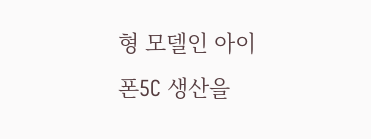형 모델인 아이폰5C 생산을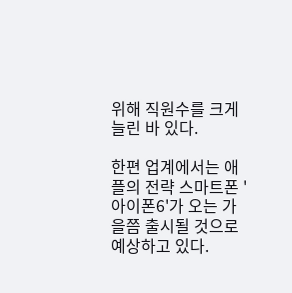위해 직원수를 크게 늘린 바 있다.

한편 업계에서는 애플의 전략 스마트폰 '아이폰6'가 오는 가을쯤 출시될 것으로 예상하고 있다.